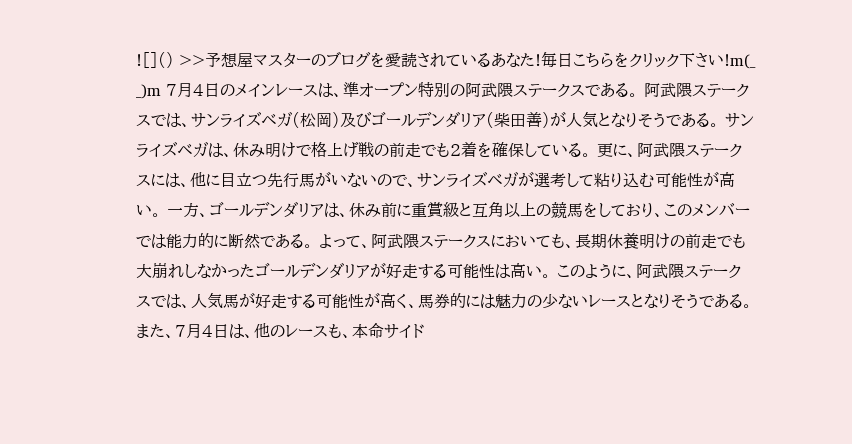![]() >>予想屋マスターのブログを愛読されているあなた!毎日こちらをクリック下さい!m(_ _)m 7月4日のメインレースは、準オープン特別の阿武隈ステークスである。 阿武隈ステークスでは、サンライズベガ(松岡)及びゴールデンダリア(柴田善)が人気となりそうである。 サンライズベガは、休み明けで格上げ戦の前走でも2着を確保している。 更に、阿武隈ステークスには、他に目立つ先行馬がいないので、サンライズベガが選考して粘り込む可能性が高い。 一方、ゴールデンダリアは、休み前に重賞級と互角以上の競馬をしており、このメンバーでは能力的に断然である。 よって、阿武隈ステークスにおいても、長期休養明けの前走でも大崩れしなかったゴールデンダリアが好走する可能性は高い。 このように、阿武隈ステークスでは、人気馬が好走する可能性が高く、馬券的には魅力の少ないレースとなりそうである。 また、7月4日は、他のレースも、本命サイド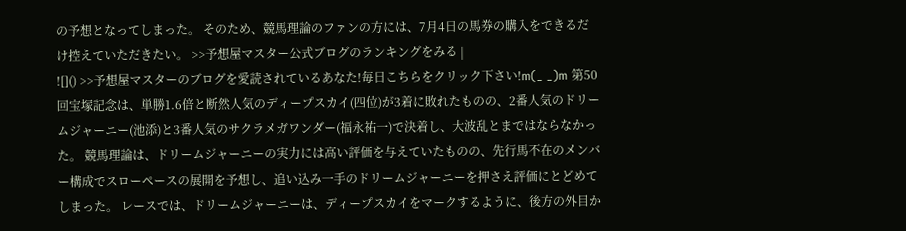の予想となってしまった。 そのため、競馬理論のファンの方には、7月4日の馬券の購入をできるだけ控えていただきたい。 >>予想屋マスター公式ブログのランキングをみる |
![]() >>予想屋マスターのブログを愛読されているあなた!毎日こちらをクリック下さい!m(_ _)m 第50回宝塚記念は、単勝1.6倍と断然人気のディープスカイ(四位)が3着に敗れたものの、2番人気のドリームジャーニー(池添)と3番人気のサクラメガワンダー(福永祐一)で決着し、大波乱とまではならなかった。 競馬理論は、ドリームジャーニーの実力には高い評価を与えていたものの、先行馬不在のメンバー構成でスローペースの展開を予想し、追い込み一手のドリームジャーニーを押さえ評価にとどめてしまった。 レースでは、ドリームジャーニーは、ディープスカイをマークするように、後方の外目か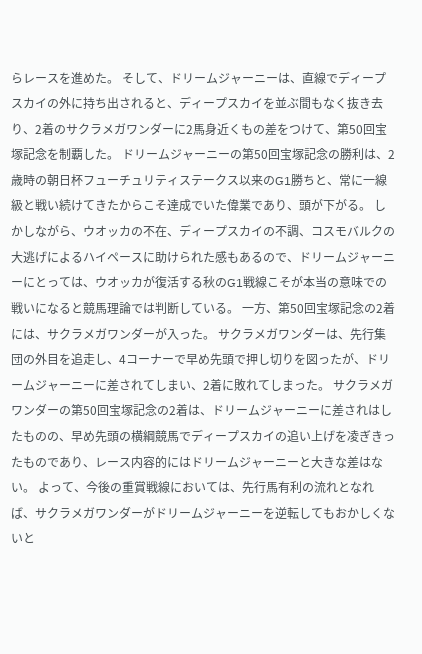らレースを進めた。 そして、ドリームジャーニーは、直線でディープスカイの外に持ち出されると、ディープスカイを並ぶ間もなく抜き去り、2着のサクラメガワンダーに2馬身近くもの差をつけて、第50回宝塚記念を制覇した。 ドリームジャーニーの第50回宝塚記念の勝利は、2歳時の朝日杯フューチュリティステークス以来のG1勝ちと、常に一線級と戦い続けてきたからこそ達成でいた偉業であり、頭が下がる。 しかしながら、ウオッカの不在、ディープスカイの不調、コスモバルクの大逃げによるハイペースに助けられた感もあるので、ドリームジャーニーにとっては、ウオッカが復活する秋のG1戦線こそが本当の意味での戦いになると競馬理論では判断している。 一方、第50回宝塚記念の2着には、サクラメガワンダーが入った。 サクラメガワンダーは、先行集団の外目を追走し、4コーナーで早め先頭で押し切りを図ったが、ドリームジャーニーに差されてしまい、2着に敗れてしまった。 サクラメガワンダーの第50回宝塚記念の2着は、ドリームジャーニーに差されはしたものの、早め先頭の横綱競馬でディープスカイの追い上げを凌ぎきったものであり、レース内容的にはドリームジャーニーと大きな差はない。 よって、今後の重賞戦線においては、先行馬有利の流れとなれば、サクラメガワンダーがドリームジャーニーを逆転してもおかしくないと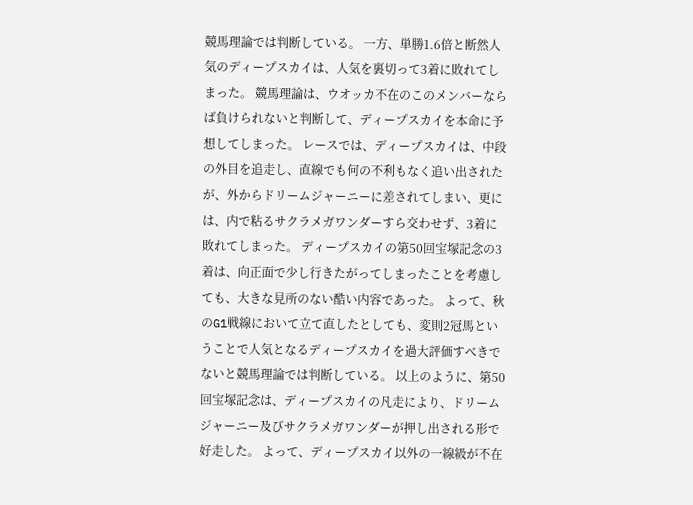競馬理論では判断している。 一方、単勝1.6倍と断然人気のディープスカイは、人気を裏切って3着に敗れてしまった。 競馬理論は、ウオッカ不在のこのメンバーならば負けられないと判断して、ディープスカイを本命に予想してしまった。 レースでは、ディープスカイは、中段の外目を追走し、直線でも何の不利もなく追い出されたが、外からドリームジャーニーに差されてしまい、更には、内で粘るサクラメガワンダーすら交わせず、3着に敗れてしまった。 ディープスカイの第50回宝塚記念の3着は、向正面で少し行きたがってしまったことを考慮しても、大きな見所のない酷い内容であった。 よって、秋のG1戦線において立て直したとしても、変則2冠馬ということで人気となるディープスカイを過大評価すべきでないと競馬理論では判断している。 以上のように、第50回宝塚記念は、ディープスカイの凡走により、ドリームジャーニー及びサクラメガワンダーが押し出される形で好走した。 よって、ディープスカイ以外の一線級が不在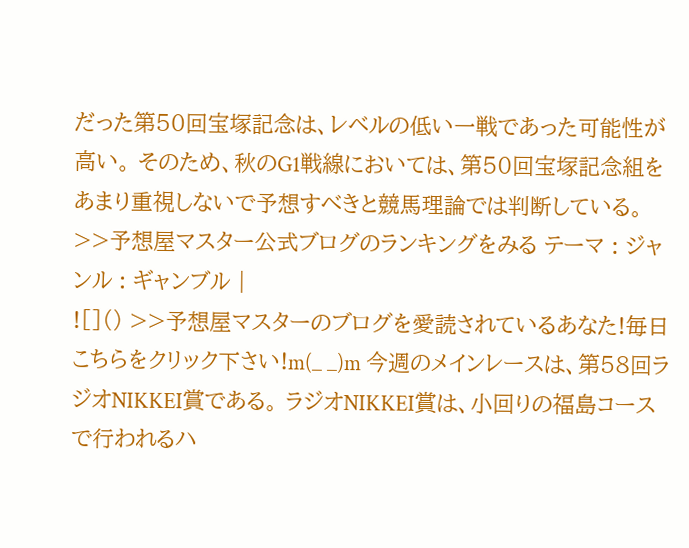だった第50回宝塚記念は、レベルの低い一戦であった可能性が高い。 そのため、秋のG1戦線においては、第50回宝塚記念組をあまり重視しないで予想すべきと競馬理論では判断している。 >>予想屋マスター公式ブログのランキングをみる テーマ : ジャンル : ギャンブル |
![]() >>予想屋マスターのブログを愛読されているあなた!毎日こちらをクリック下さい!m(_ _)m 今週のメインレースは、第58回ラジオNIKKEI賞である。 ラジオNIKKEI賞は、小回りの福島コースで行われるハ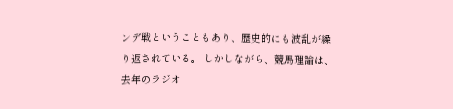ンデ戦ということもあり、歴史的にも波乱が繰り返されている。 しかしながら、競馬理論は、去年のラジオ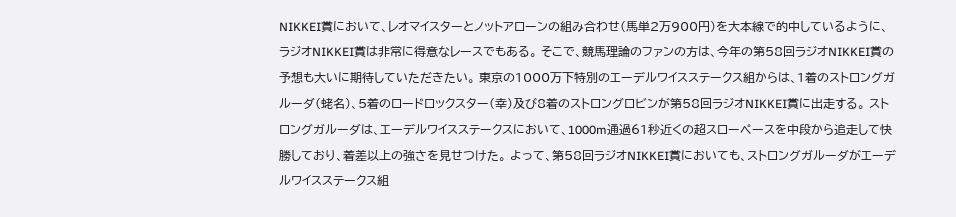NIKKEI賞において、レオマイスターとノットアローンの組み合わせ(馬単2万900円)を大本線で的中しているように、ラジオNIKKEI賞は非常に得意なレースでもある。 そこで、競馬理論のファンの方は、今年の第58回ラジオNIKKEI賞の予想も大いに期待していただきたい。 東京の1000万下特別のエーデルワイスステークス組からは、1着のストロングガルーダ(蛯名)、5着のロードロックスター(幸)及び8着のストロングロビンが第58回ラジオNIKKEI賞に出走する。 ストロングガルーダは、エーデルワイスステークスにおいて、1000m通過61秒近くの超スローペースを中段から追走して快勝しており、着差以上の強さを見せつけた。 よって、第58回ラジオNIKKEI賞においても、ストロングガルーダがエーデルワイスステークス組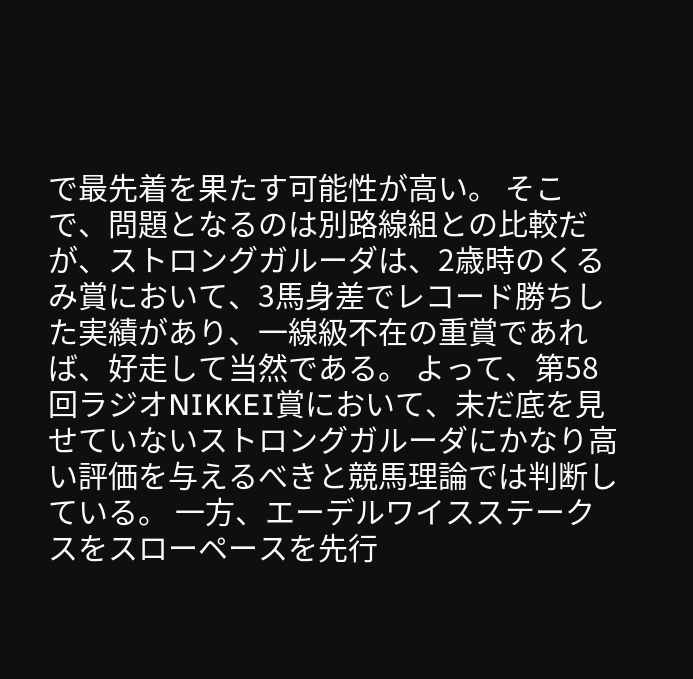で最先着を果たす可能性が高い。 そこで、問題となるのは別路線組との比較だが、ストロングガルーダは、2歳時のくるみ賞において、3馬身差でレコード勝ちした実績があり、一線級不在の重賞であれば、好走して当然である。 よって、第58回ラジオNIKKEI賞において、未だ底を見せていないストロングガルーダにかなり高い評価を与えるべきと競馬理論では判断している。 一方、エーデルワイスステークスをスローペースを先行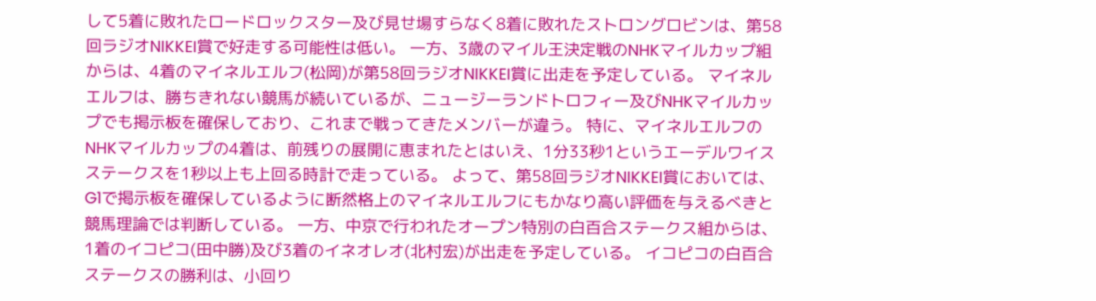して5着に敗れたロードロックスター及び見せ場すらなく8着に敗れたストロングロビンは、第58回ラジオNIKKEI賞で好走する可能性は低い。 一方、3歳のマイル王決定戦のNHKマイルカップ組からは、4着のマイネルエルフ(松岡)が第58回ラジオNIKKEI賞に出走を予定している。 マイネルエルフは、勝ちきれない競馬が続いているが、ニュージーランドトロフィー及びNHKマイルカップでも掲示板を確保しており、これまで戦ってきたメンバーが違う。 特に、マイネルエルフのNHKマイルカップの4着は、前残りの展開に恵まれたとはいえ、1分33秒1というエーデルワイスステークスを1秒以上も上回る時計で走っている。 よって、第58回ラジオNIKKEI賞においては、G1で掲示板を確保しているように断然格上のマイネルエルフにもかなり高い評価を与えるべきと競馬理論では判断している。 一方、中京で行われたオープン特別の白百合ステークス組からは、1着のイコピコ(田中勝)及び3着のイネオレオ(北村宏)が出走を予定している。 イコピコの白百合ステークスの勝利は、小回り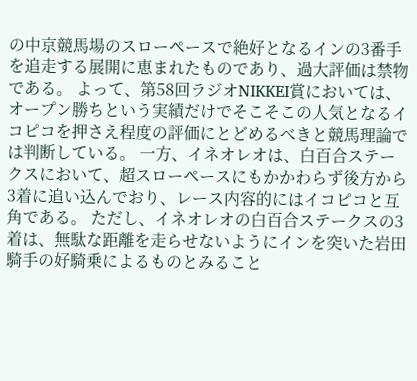の中京競馬場のスローペースで絶好となるインの3番手を追走する展開に恵まれたものであり、過大評価は禁物である。 よって、第58回ラジオNIKKEI賞においては、オープン勝ちという実績だけでそこそこの人気となるイコピコを押さえ程度の評価にとどめるべきと競馬理論では判断している。 一方、イネオレオは、白百合ステークスにおいて、超スローペースにもかかわらず後方から3着に追い込んでおり、レース内容的にはイコピコと互角である。 ただし、イネオレオの白百合ステークスの3着は、無駄な距離を走らせないようにインを突いた岩田騎手の好騎乗によるものとみること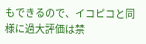もできるので、イコピコと同様に過大評価は禁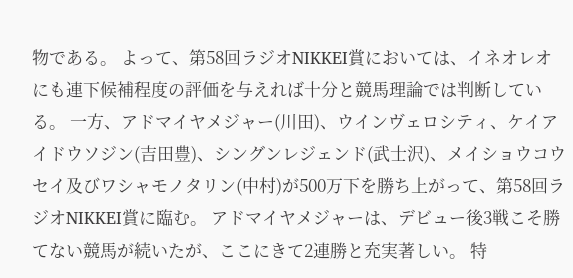物である。 よって、第58回ラジオNIKKEI賞においては、イネオレオにも連下候補程度の評価を与えれば十分と競馬理論では判断している。 一方、アドマイヤメジャー(川田)、ウインヴェロシティ、ケイアイドウソジン(吉田豊)、シングンレジェンド(武士沢)、メイショウコウセイ及びワシャモノタリン(中村)が500万下を勝ち上がって、第58回ラジオNIKKEI賞に臨む。 アドマイヤメジャーは、デビュー後3戦こそ勝てない競馬が続いたが、ここにきて2連勝と充実著しい。 特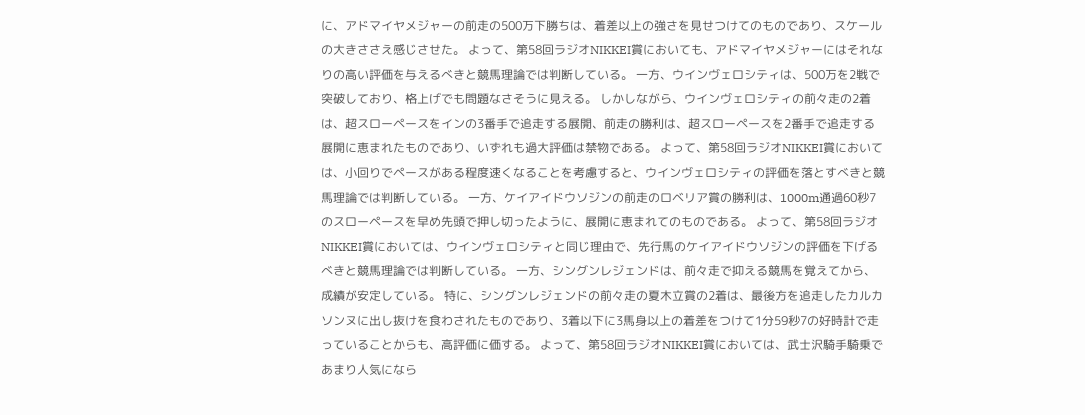に、アドマイヤメジャーの前走の500万下勝ちは、着差以上の強さを見せつけてのものであり、スケールの大きささえ感じさせた。 よって、第58回ラジオNIKKEI賞においても、アドマイヤメジャーにはそれなりの高い評価を与えるべきと競馬理論では判断している。 一方、ウインヴェロシティは、500万を2戦で突破しており、格上げでも問題なさそうに見える。 しかしながら、ウインヴェロシティの前々走の2着は、超スローペースをインの3番手で追走する展開、前走の勝利は、超スローペースを2番手で追走する展開に恵まれたものであり、いずれも過大評価は禁物である。 よって、第58回ラジオNIKKEI賞においては、小回りでペースがある程度速くなることを考慮すると、ウインヴェロシティの評価を落とすべきと競馬理論では判断している。 一方、ケイアイドウソジンの前走のロベリア賞の勝利は、1000m通過60秒7のスローペースを早め先頭で押し切ったように、展開に恵まれてのものである。 よって、第58回ラジオNIKKEI賞においては、ウインヴェロシティと同じ理由で、先行馬のケイアイドウソジンの評価を下げるべきと競馬理論では判断している。 一方、シングンレジェンドは、前々走で抑える競馬を覚えてから、成績が安定している。 特に、シングンレジェンドの前々走の夏木立賞の2着は、最後方を追走したカルカソンヌに出し抜けを食わされたものであり、3着以下に3馬身以上の着差をつけて1分59秒7の好時計で走っていることからも、高評価に価する。 よって、第58回ラジオNIKKEI賞においては、武士沢騎手騎乗であまり人気になら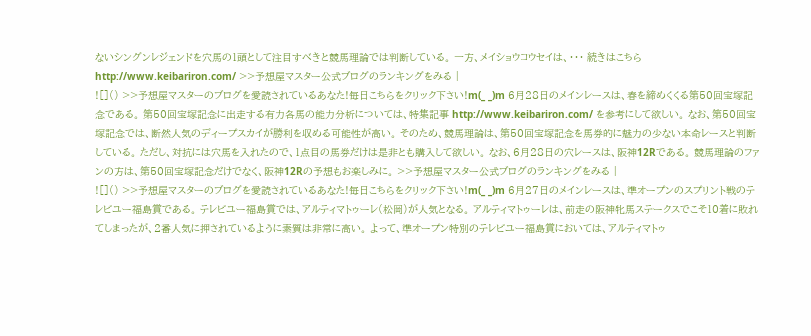ないシングンレジェンドを穴馬の1頭として注目すべきと競馬理論では判断している。 一方、メイショウコウセイは、・・・ 続きはこちら http://www.keibariron.com/ >>予想屋マスター公式ブログのランキングをみる |
![]() >>予想屋マスターのブログを愛読されているあなた!毎日こちらをクリック下さい!m(_ _)m 6月28日のメインレースは、春を締めくくる第50回宝塚記念である。 第50回宝塚記念に出走する有力各馬の能力分析については、特集記事 http://www.keibariron.com/ を参考にして欲しい。 なお、第50回宝塚記念では、断然人気のディープスカイが勝利を収める可能性が高い。 そのため、競馬理論は、第50回宝塚記念を馬券的に魅力の少ない本命レースと判断している。 ただし、対抗には穴馬を入れたので、1点目の馬券だけは是非とも購入して欲しい。 なお、6月28日の穴レースは、阪神12Rである。 競馬理論のファンの方は、第50回宝塚記念だけでなく、阪神12Rの予想もお楽しみに。 >>予想屋マスター公式ブログのランキングをみる |
![]() >>予想屋マスターのブログを愛読されているあなた!毎日こちらをクリック下さい!m(_ _)m 6月27日のメインレースは、準オープンのスプリント戦のテレビユー福島賞である。 テレビユー福島賞では、アルティマトゥーレ(松岡)が人気となる。 アルティマトゥーレは、前走の阪神牝馬ステークスでこそ10着に敗れてしまったが、2番人気に押されているように素質は非常に高い。 よって、準オープン特別のテレビユー福島賞においては、アルティマトゥ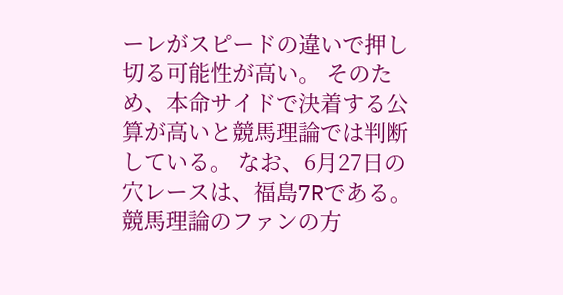ーレがスピードの違いで押し切る可能性が高い。 そのため、本命サイドで決着する公算が高いと競馬理論では判断している。 なお、6月27日の穴レースは、福島7Rである。 競馬理論のファンの方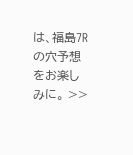は、福島7Rの穴予想をお楽しみに。 >>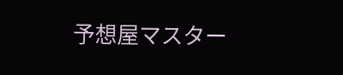予想屋マスター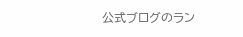公式ブログのラン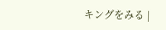キングをみる |